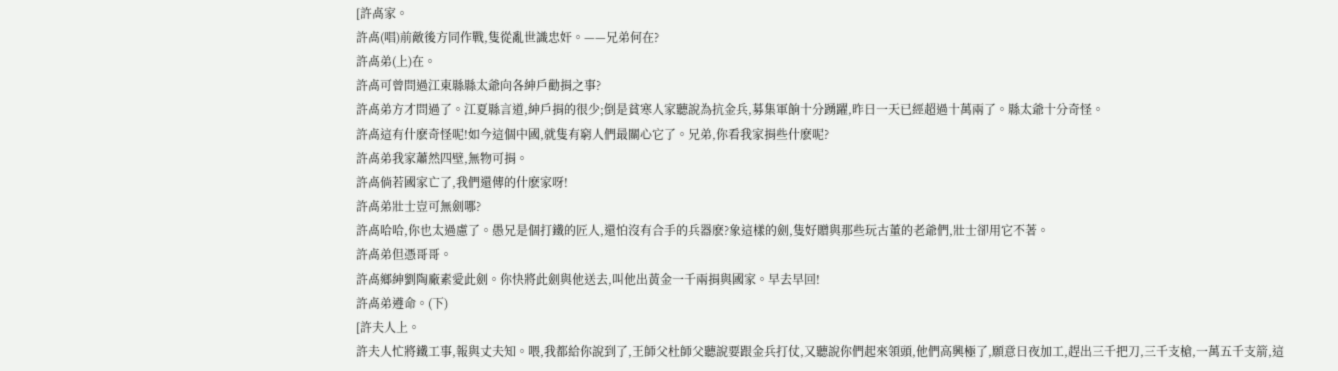[許卨家。
許卨(唱)前敵後方同作戰,隻從亂世識忠奸。——兄弟何在?
許卨弟(上)在。
許卨可曾問過江東縣縣太爺向各紳戶勸捐之事?
許卨弟方才問過了。江夏縣言道,紳戶捐的很少;倒是貧寒人家聽說為抗金兵,募集軍餉十分踴躍,昨日一天已經超過十萬兩了。縣太爺十分奇怪。
許卨這有什麽奇怪呢!如今這個中國,就隻有窮人們最關心它了。兄弟,你看我家捐些什麽呢?
許卨弟我家蕭然四壁,無物可捐。
許卨倘若國家亡了,我們還傳的什麽家呀!
許卨弟壯士豈可無劍哪?
許卨哈哈,你也太過慮了。愚兄是個打鐵的匠人,還怕沒有合手的兵器麽?象這樣的劍,隻好贈與那些玩古董的老爺們,壯士卻用它不著。
許卨弟但憑哥哥。
許卨鄉紳劉陶廠素愛此劍。你快將此劍與他送去,叫他出黃金一千兩捐與國家。早去早回!
許卨弟遵命。(下)
[許夫人上。
許夫人忙將鐵工事,報與丈夫知。喂,我都給你說到了,王師父杜師父聽說要跟金兵打仗,又聽說你們起來領頭,他們高興極了,願意日夜加工,趕出三千把刀,三千支槍,一萬五千支箭,這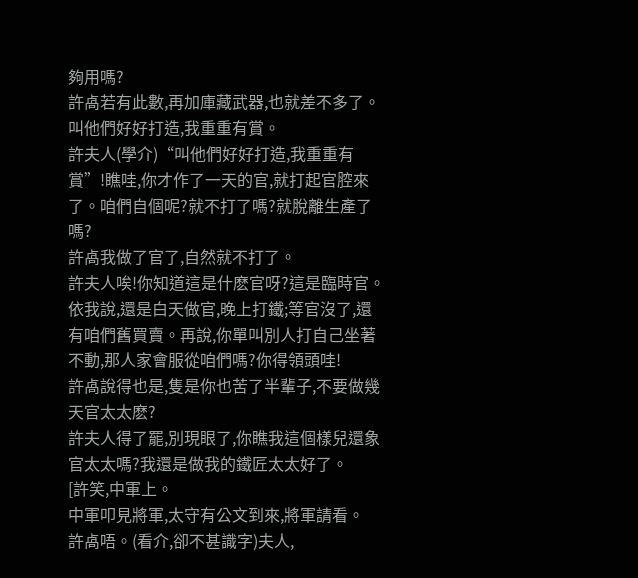夠用嗎?
許卨若有此數,再加庫藏武器,也就差不多了。叫他們好好打造,我重重有賞。
許夫人(學介)“叫他們好好打造,我重重有賞”!瞧哇,你才作了一天的官,就打起官腔來了。咱們自個呢?就不打了嗎?就脫離生產了嗎?
許卨我做了官了,自然就不打了。
許夫人唉!你知道這是什麽官呀?這是臨時官。依我說,還是白天做官,晚上打鐵;等官沒了,還有咱們舊買賣。再說,你單叫別人打自己坐著不動,那人家會服從咱們嗎?你得領頭哇!
許卨說得也是,隻是你也苦了半輩子,不要做幾天官太太麽?
許夫人得了罷,別現眼了,你瞧我這個樣兒還象官太太嗎?我還是做我的鐵匠太太好了。
[許笑,中軍上。
中軍叩見將軍,太守有公文到來,將軍請看。
許卨唔。(看介,卻不甚識字)夫人,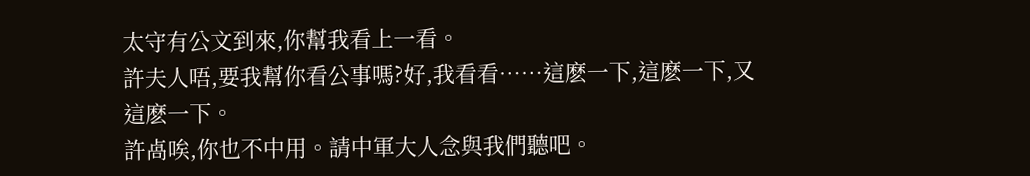太守有公文到來,你幫我看上一看。
許夫人唔,要我幫你看公事嗎?好,我看看……這麽一下,這麽一下,又這麽一下。
許卨唉,你也不中用。請中軍大人念與我們聽吧。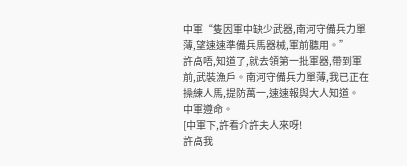中軍“隻因軍中缺少武器,南河守備兵力單薄,望速速準備兵馬器械,軍前聽用。”
許卨唔,知道了,就去領第一批軍器,帶到軍前,武裝漁戶。南河守備兵力單薄,我已正在操練人馬,提防萬一,速速報與大人知道。
中軍遵命。
[中軍下,許看介許夫人來呀!
許卨我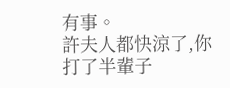有事。
許夫人都快涼了,你打了半輩子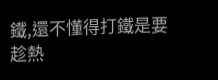鐵,還不懂得打鐵是要趁熱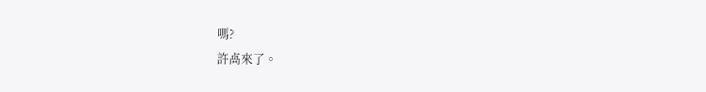嗎?
許卨來了。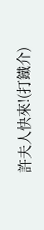許夫人快來!(打鐵介)